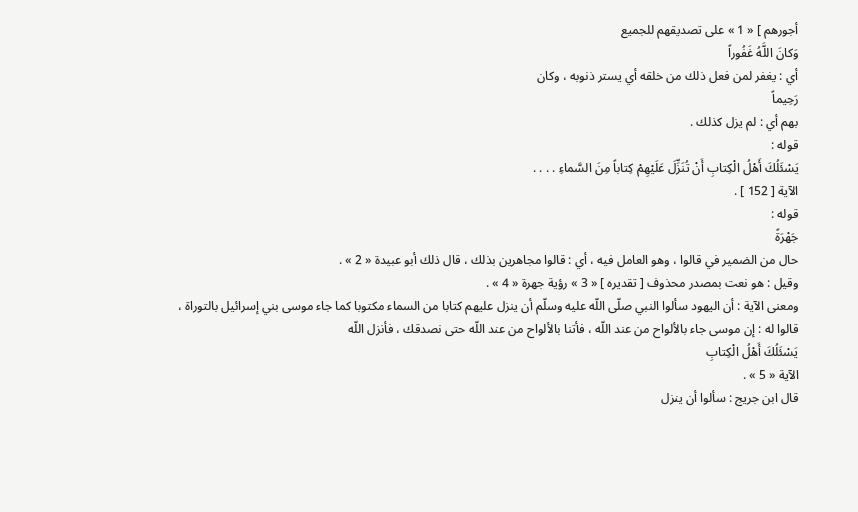أجورهم ] « 1 » على تصديقهم للجميع
وَكانَ اللَّهُ غَفُوراً
أي : يغفر لمن فعل ذلك من خلقه أي يستر ذنوبه ، وكان
رَحِيماً
بهم أي : لم يزل كذلك .
قوله :
يَسْئَلُكَ أَهْلُ الْكِتابِ أَنْ تُنَزِّلَ عَلَيْهِمْ كِتاباً مِنَ السَّماءِ . . . .
الآية [ 152 ] .
قوله :
جَهْرَةً
حال من الضمير في قالوا ، وهو العامل فيه ، أي : قالوا مجاهرين بذلك ، قال ذلك أبو عبيدة « 2 » .
وقيل : هو نعت بمصدر محذوف [ تقديره ] « 3 » رؤية جهرة « 4 » .
ومعنى الآية : أن اليهود سألوا النبي صلّى اللّه عليه وسلّم أن ينزل عليهم كتابا من السماء مكتوبا كما جاء موسى بني إسرائيل بالتوراة ، قالوا له : إن موسى جاء بالألواح من عند اللّه ، فأتنا بالألواح من عند اللّه حتى نصدقك ، فأنزل اللّه
يَسْئَلُكَ أَهْلُ الْكِتابِ
الآية « 5 » .
قال ابن جريج : سألوا أن ينزل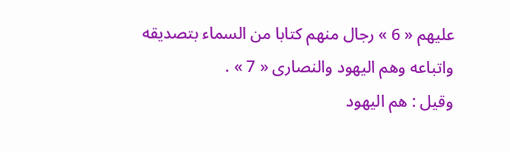عليهم « 6 » رجال منهم كتابا من السماء بتصديقه واتباعه وهم اليهود والنصارى « 7 » .
وقيل : هم اليهود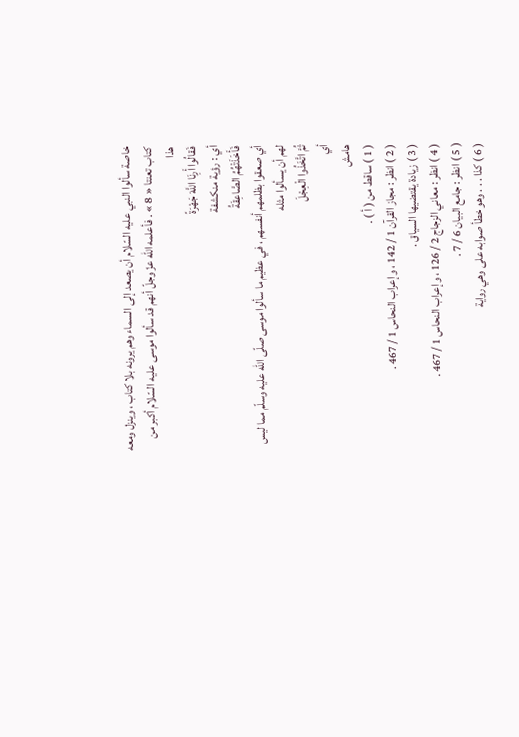خاصة سألوا النبي عليه السّلام أن يصعد إلى السماء وهم يرونه بلا كتاب ، وينزل ومعه كتاب تعنتا « 8 » . فأعلمه اللّه عزّ وجلّ أنهم قد سألوا موسى عليه السّلام أكبر من هذا
فَقالُوا أَرِنَا اللَّهَ جَهْرَةً
أي : رؤية منكشفة
فَأَخَذَتْهُمُ الصَّاعِقَةُ
أي صعقوا بظلمهم أنفسهم ، في عظيم ما سألوا موسى صلّى اللّه عليه وسلّم مما ليس لهم أن يسألوا مثله
ثُمَّ اتَّخَذُوا الْعِجْلَ
أي
هامش
( 1 ) ساقط من ( أ ) .
( 2 ) انظر : مجاز القرآن 1 / 142 ، وإعراب النحاس 1 / 467 .
( 3 ) زيادة يقتضيها السياق .
( 4 ) انظر : معاني الزجاج 2 / 126 ، وإعراب النحاس 1 / 467 .
( 5 ) انظر : جامع البيان 6 / 7 .
( 6 ) كذا . . . وهو خطأ صوابه على وهي رواية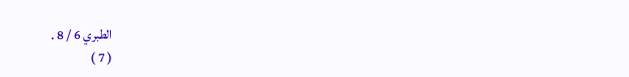الطبري 6 / 8 .
( 7 )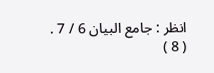انظر : جامع البيان 6 / 7 .
( 8 )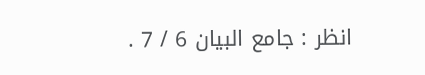انظر : جامع البيان 6 / 7 .